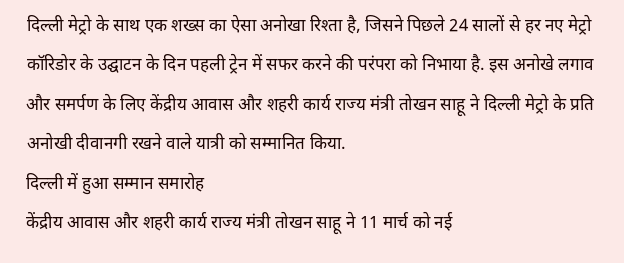दिल्ली मेट्रो के साथ एक शख्स का ऐसा अनोखा रिश्ता है, जिसने पिछले 24 सालों से हर नए मेट्रो कॉरिडोर के उद्घाटन के दिन पहली ट्रेन में सफर करने की परंपरा को निभाया है. इस अनोखे लगाव और समर्पण के लिए केंद्रीय आवास और शहरी कार्य राज्य मंत्री तोखन साहू ने दिल्ली मेट्रो के प्रति अनोखी दीवानगी रखने वाले यात्री को सम्मानित किया.
दिल्ली में हुआ सम्मान समारोह
केंद्रीय आवास और शहरी कार्य राज्य मंत्री तोखन साहू ने 11 मार्च को नई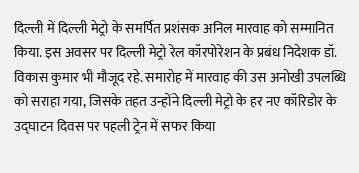दिल्ली में दिल्ली मेट्रो के समर्पित प्रशंसक अनिल मारवाह को सम्मानित किया. इस अवसर पर दिल्ली मेट्रो रेल कॉरपोरेशन के प्रबंध निदेशक डॉ. विकास कुमार भी मौजूद रहे. समारोह में मारवाह की उस अनोखी उपलब्धि को सराहा गया, जिसके तहत उन्होंने दिल्ली मेट्रो के हर नए कॉरिडोर के उद्घाटन दिवस पर पहली ट्रेन में सफर किया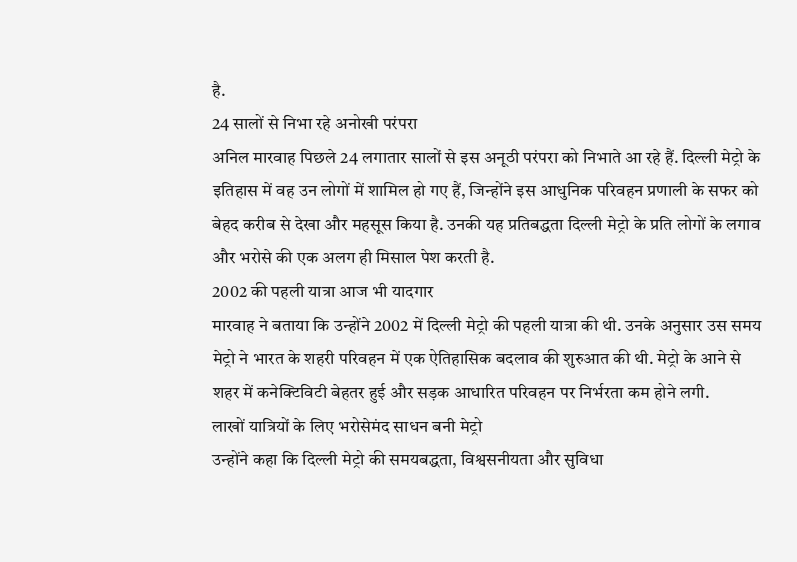है.
24 सालों से निभा रहे अनोखी परंपरा
अनिल मारवाह पिछले 24 लगातार सालों से इस अनूठी परंपरा को निभाते आ रहे हैं. दिल्ली मेट्रो के इतिहास में वह उन लोगों में शामिल हो गए हैं, जिन्होंने इस आधुनिक परिवहन प्रणाली के सफर को बेहद करीब से देखा और महसूस किया है. उनकी यह प्रतिबद्धता दिल्ली मेट्रो के प्रति लोगों के लगाव और भरोसे की एक अलग ही मिसाल पेश करती है.
2002 की पहली यात्रा आज भी यादगार
मारवाह ने बताया कि उन्होंने 2002 में दिल्ली मेट्रो की पहली यात्रा की थी. उनके अनुसार उस समय मेट्रो ने भारत के शहरी परिवहन में एक ऐतिहासिक बदलाव की शुरुआत की थी. मेट्रो के आने से शहर में कनेक्टिविटी बेहतर हुई और सड़क आधारित परिवहन पर निर्भरता कम होने लगी.
लाखों यात्रियों के लिए भरोसेमंद साधन बनी मेट्रो
उन्होंने कहा कि दिल्ली मेट्रो की समयबद्धता, विश्वसनीयता और सुविधा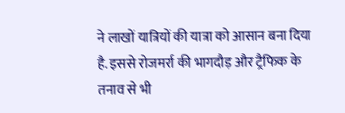ने लाखों यात्रियों की यात्रा को आसान बना दिया है. इससे रोजमर्रा की भागदौड़ और ट्रैफिक के तनाव से भी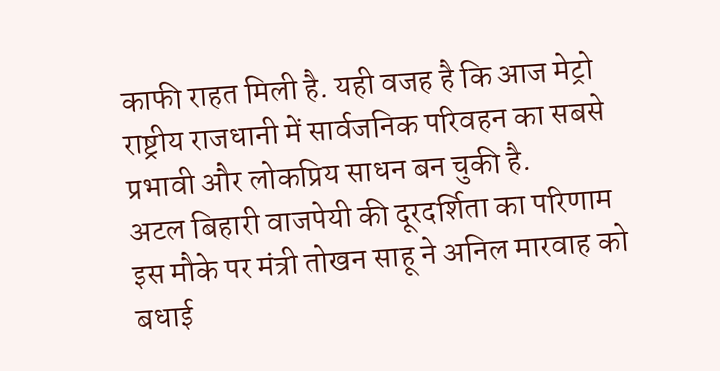काफी राहत मिली है. यही वजह है कि आज मेट्रो राष्ट्रीय राजधानी में सार्वजनिक परिवहन का सबसे प्रभावी और लोकप्रिय साधन बन चुकी है.
अटल बिहारी वाजपेयी की दूरदर्शिता का परिणाम
इस मौके पर मंत्री तोखन साहू ने अनिल मारवाह को बधाई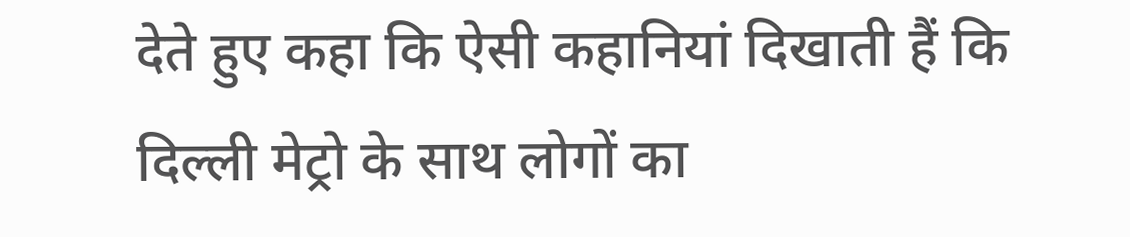देते हुए कहा कि ऐसी कहानियां दिखाती हैं कि दिल्ली मेट्रो के साथ लोगों का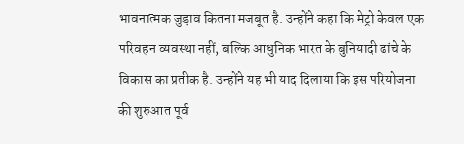भावनात्मक जुड़ाव कितना मजबूत है. उन्होंने कहा कि मेट्रो केवल एक परिवहन व्यवस्था नहीं, बल्कि आधुनिक भारत के बुनियादी ढांचे के विकास का प्रतीक है. उन्होंने यह भी याद दिलाया कि इस परियोजना की शुरुआत पूर्व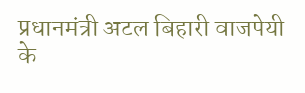प्रधानमंत्री अटल बिहारी वाजपेयी के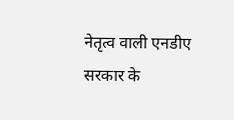नेतृत्व वाली एनडीए सरकार के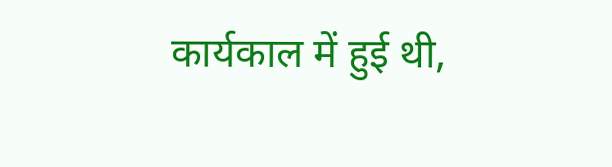कार्यकाल में हुई थी,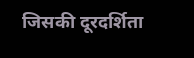जिसकी दूरदर्शिता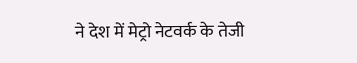ने देश में मेट्रो नेटवर्क के तेजी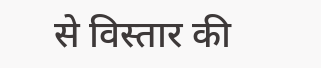से विस्तार की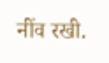नींव रखी.